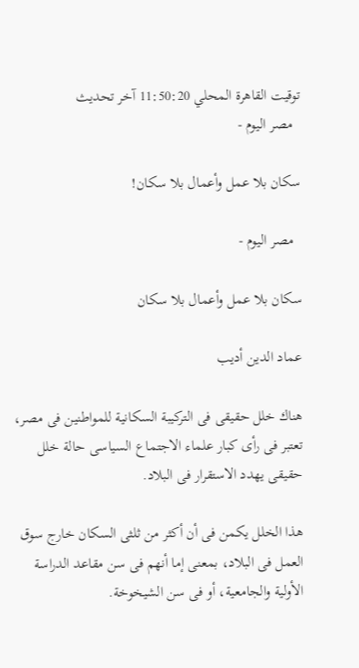توقيت القاهرة المحلي 11:50:20 آخر تحديث
  مصر اليوم -

سكان بلا عمل وأعمال بلا سكان!

  مصر اليوم -

سكان بلا عمل وأعمال بلا سكان

عماد الدين أديب

هناك خلل حقيقى فى التركيبة السكانية للمواطنين فى مصر، تعتبر فى رأى كبار علماء الاجتماع السياسى حالة خلل حقيقى يهدد الاستقرار فى البلاد.

هذا الخلل يكمن فى أن أكثر من ثلثى السكان خارج سوق العمل فى البلاد، بمعنى إما أنهم فى سن مقاعد الدراسة الأولية والجامعية، أو فى سن الشيخوخة.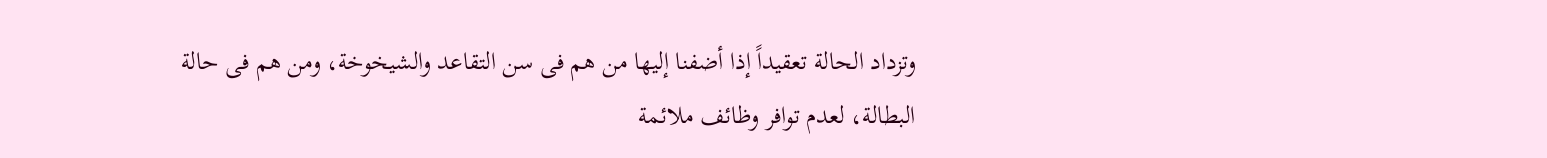وتزداد الحالة تعقيداً إذا أضفنا إليها من هم فى سن التقاعد والشيخوخة، ومن هم فى حالة البطالة، لعدم توافر وظائف ملائمة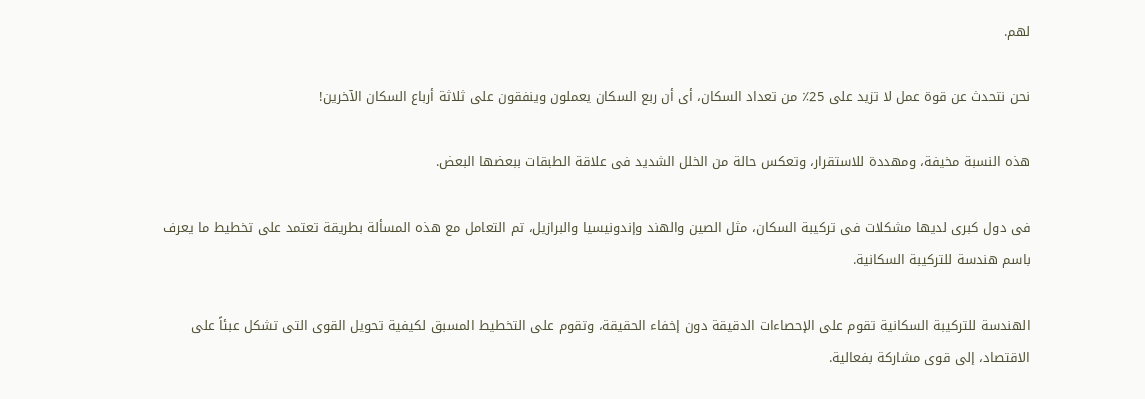لهم.

نحن نتحدث عن قوة عمل لا تزيد على 25٪ من تعداد السكان، أى أن ربع السكان يعملون وينفقون على ثلاثة أرباع السكان الآخرين!

هذه النسبة مخيفة، ومهددة للاستقرار، وتعكس حالة من الخلل الشديد فى علاقة الطبقات ببعضها البعض.

فى دول كبرى لديها مشكلات فى تركيبة السكان، مثل الصين والهند وإندونيسيا والبرازيل، تم التعامل مع هذه المسألة بطريقة تعتمد على تخطيط ما يعرف باسم هندسة للتركيبة السكانية.

الهندسة للتركيبة السكانية تقوم على الإحصاءات الدقيقة دون إخفاء الحقيقة، وتقوم على التخطيط المسبق لكيفية تحويل القوى التى تشكل عبئاً على الاقتصاد، إلى قوى مشاركة بفعالية.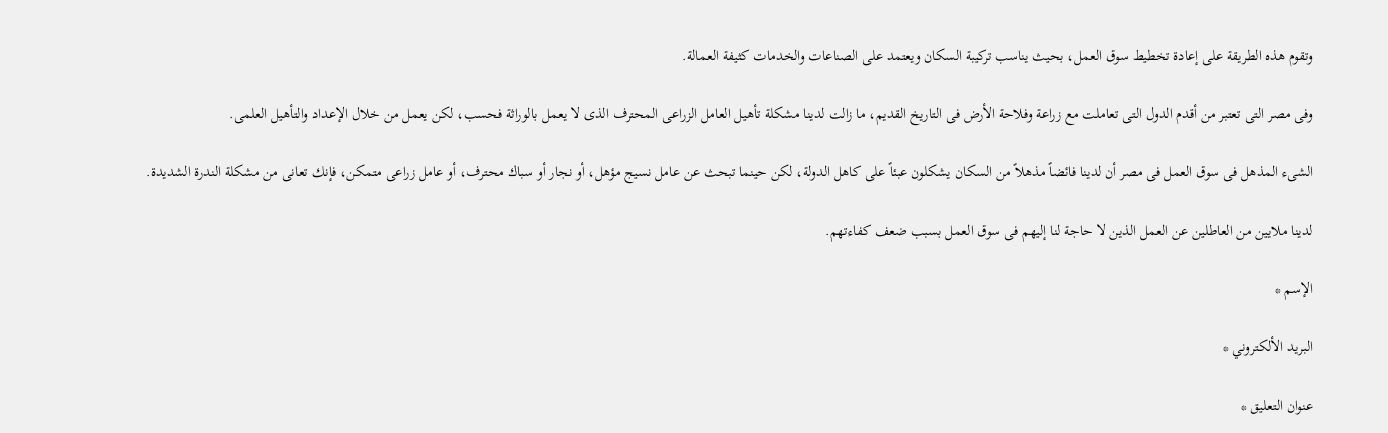وتقوم هذه الطريقة على إعادة تخطيط سوق العمل، بحيث يناسب تركيبة السكان ويعتمد على الصناعات والخدمات كثيفة العمالة.

وفى مصر التى تعتبر من أقدم الدول التى تعاملت مع زراعة وفلاحة الأرض فى التاريخ القديم، ما زالت لدينا مشكلة تأهيل العامل الزراعى المحترف الذى لا يعمل بالوراثة فحسب، لكن يعمل من خلال الإعداد والتأهيل العلمى.

الشىء المذهل فى سوق العمل فى مصر أن لدينا فائضاً مذهلاً من السكان يشكلون عبئاً على كاهل الدولة، لكن حينما تبحث عن عامل نسيج مؤهل، أو نجار أو سباك محترف، أو عامل زراعى متمكن، فإنك تعانى من مشكلة الندرة الشديدة.

لدينا ملايين من العاطلين عن العمل الذين لا حاجة لنا إليهم فى سوق العمل بسبب ضعف كفاءتهم.

الإسم *

البريد الألكتروني *

عنوان التعليق *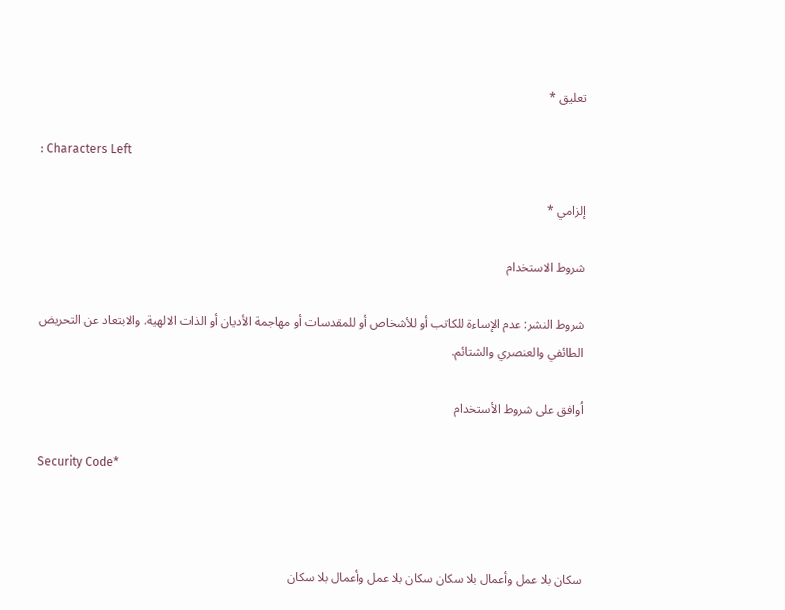تعليق *

: Characters Left

إلزامي *

شروط الاستخدام

شروط النشر: عدم الإساءة للكاتب أو للأشخاص أو للمقدسات أو مهاجمة الأديان أو الذات الالهية. والابتعاد عن التحريض الطائفي والعنصري والشتائم.

اُوافق على شروط الأستخدام

Security Code*



سكان بلا عمل وأعمال بلا سكان سكان بلا عمل وأعمال بلا سكان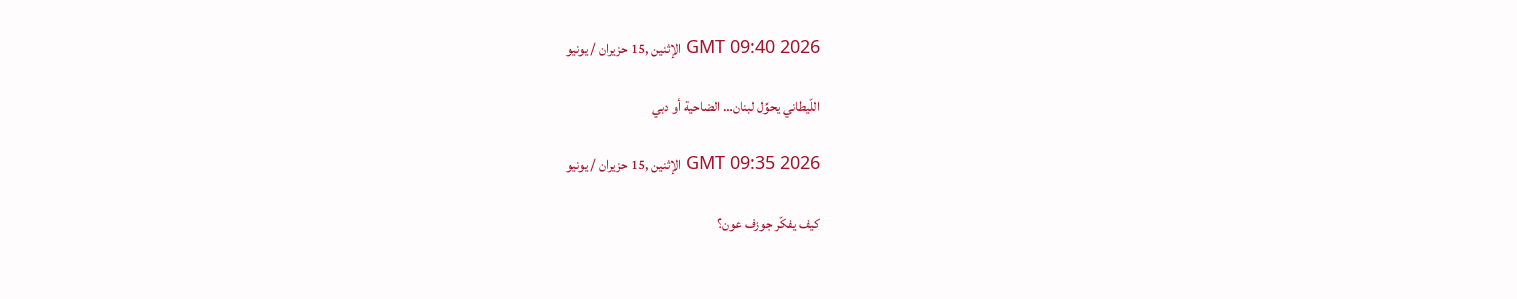GMT 09:40 2026 الإثنين ,15 حزيران / يونيو

اللّيطاني يحوِّل لبنان… الضاحية أو دبي

GMT 09:35 2026 الإثنين ,15 حزيران / يونيو

كيف يفكّر جوزف عون؟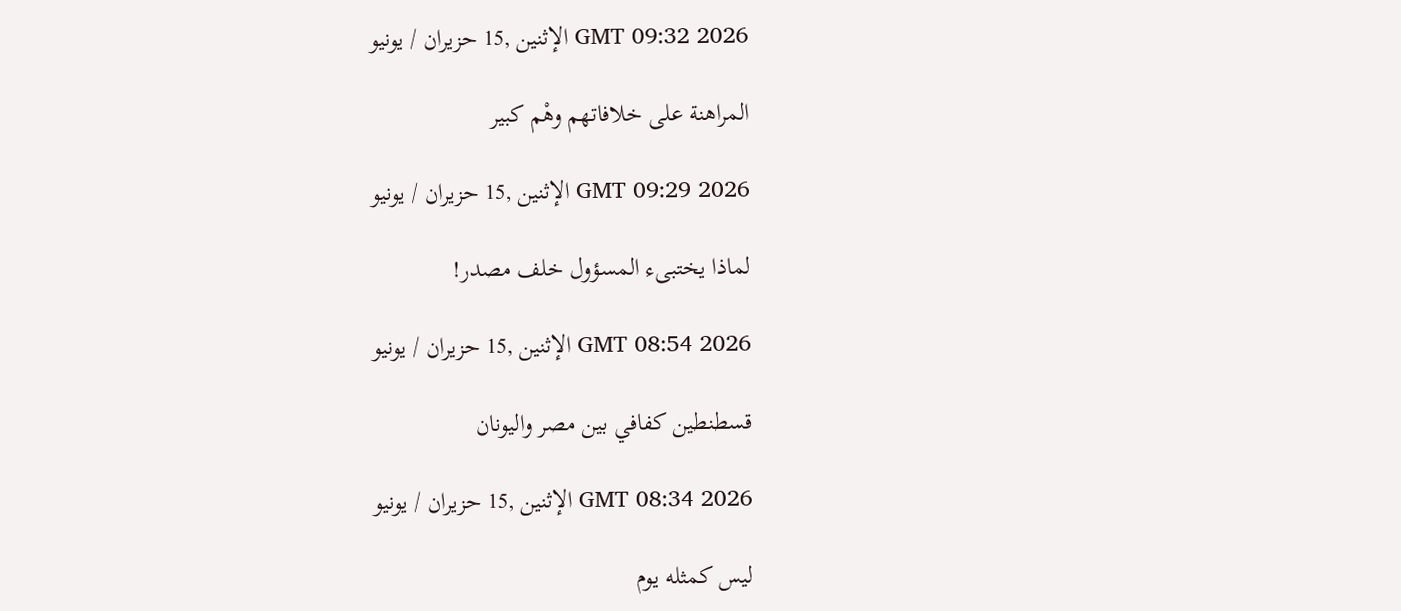GMT 09:32 2026 الإثنين ,15 حزيران / يونيو

المراهنة على خلافاتهم وهْم كبير

GMT 09:29 2026 الإثنين ,15 حزيران / يونيو

لماذا يختبىء المسؤول خلف مصدر!

GMT 08:54 2026 الإثنين ,15 حزيران / يونيو

قسطنطين كفافي بين مصر واليونان

GMT 08:34 2026 الإثنين ,15 حزيران / يونيو

ليس كمثله يوم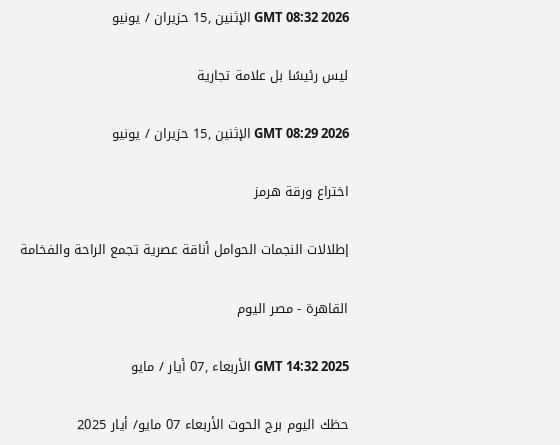GMT 08:32 2026 الإثنين ,15 حزيران / يونيو

ليس رئيسًا بل علامة تجارية

GMT 08:29 2026 الإثنين ,15 حزيران / يونيو

اختراع ورقة هرمز

إطلالات النجمات الحوامل أناقة عصرية تجمع الراحة والفخامة

القاهرة - مصر اليوم

GMT 14:32 2025 الأربعاء ,07 أيار / مايو

حظك اليوم برج الحوت الأربعاء 07 مايو/ أيار 2025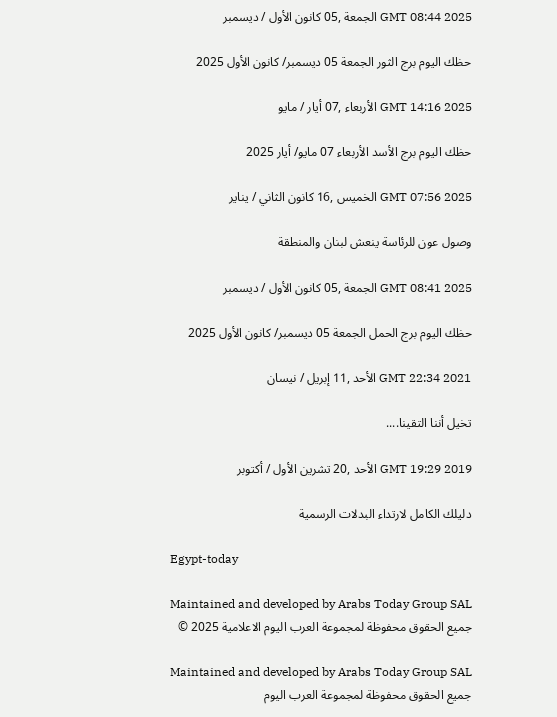GMT 08:44 2025 الجمعة ,05 كانون الأول / ديسمبر

حظك اليوم برج الثور الجمعة 05 ديسمبر/ كانون الأول 2025

GMT 14:16 2025 الأربعاء ,07 أيار / مايو

حظك اليوم برج الأسد الأربعاء 07 مايو/ أيار 2025

GMT 07:56 2025 الخميس ,16 كانون الثاني / يناير

وصول عون للرئاسة ينعش لبنان والمنطقة

GMT 08:41 2025 الجمعة ,05 كانون الأول / ديسمبر

حظك اليوم برج الحمل الجمعة 05 ديسمبر/ كانون الأول 2025

GMT 22:34 2021 الأحد ,11 إبريل / نيسان

تخيل أننا التقينا....

GMT 19:29 2019 الأحد ,20 تشرين الأول / أكتوبر

دليلك الكامل لارتداء البدلات الرسمية

Egypt-today

Maintained and developed by Arabs Today Group SAL
جميع الحقوق محفوظة لمجموعة العرب اليوم الاعلامية 2025 ©

Maintained and developed by Arabs Today Group SAL
جميع الحقوق محفوظة لمجموعة العرب اليوم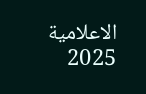الاعلامية 2025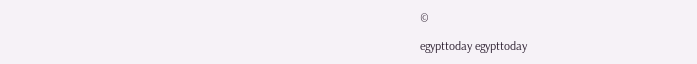©

egypttoday egypttoday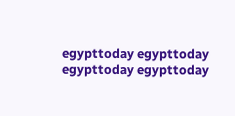egypttoday egypttoday
egypttoday egypttoday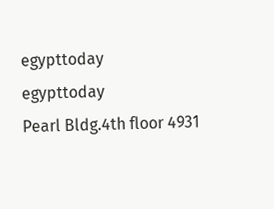egypttoday
egypttoday
Pearl Bldg.4th floor 4931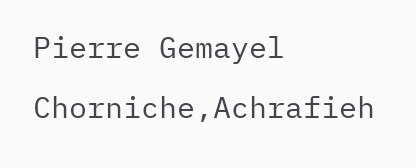Pierre Gemayel Chorniche,Achrafieh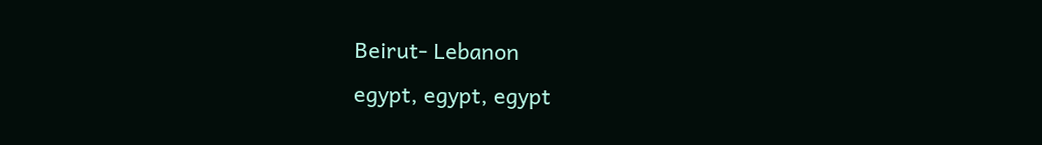Beirut- Lebanon
egypt, egypt, egypt